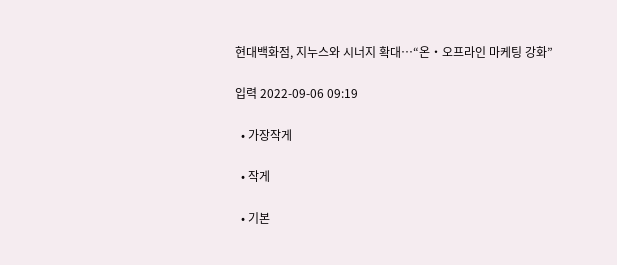현대백화점, 지누스와 시너지 확대…“온‧오프라인 마케팅 강화”

입력 2022-09-06 09:19

  • 가장작게

  • 작게

  • 기본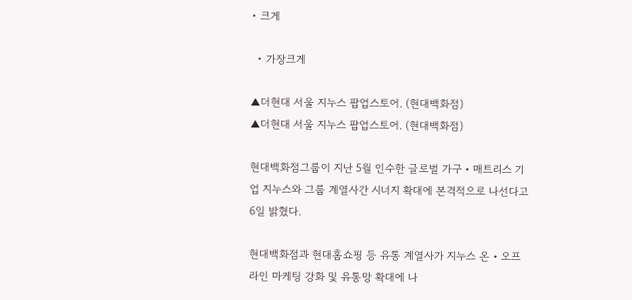• 크게

  • 가장크게

▲더현대 서울 지누스 팝업스토어. (현대백화점)
▲더현대 서울 지누스 팝업스토어. (현대백화점)

현대백화점그룹이 지난 5월 인수한 글로벌 가구‧매트리스 기업 지누스와 그룹 계열사간 시너지 확대에 본격적으로 나선다고 6일 밝혔다.

현대백화점과 현대홈쇼핑 등 유통 계열사가 지누스 온‧오프라인 마케팅 강화 및 유통망 확대에 나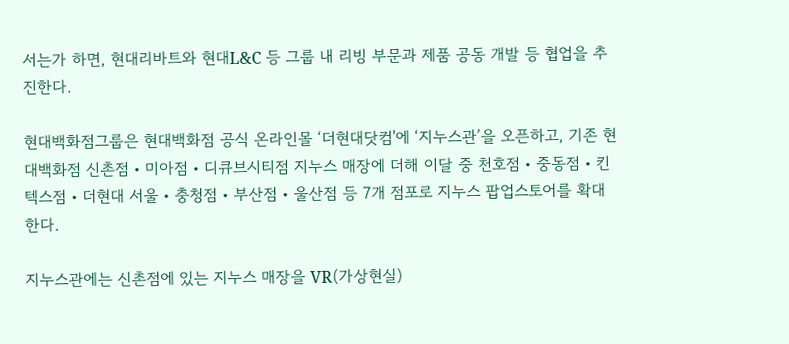서는가 하면, 현대리바트와 현대L&C 등 그룹 내 리빙 부문과 제품 공동 개발 등 협업을 추진한다.

현대백화점그룹은 현대백화점 공식 온라인몰 ‘더현대닷컴'에 ‘지누스관’을 오픈하고, 기존 현대백화점 신촌점‧미아점‧디큐브시티점 지누스 매장에 더해 이달 중 천호점‧중동점‧킨텍스점‧더현대 서울‧충청점‧부산점‧울산점 등 7개 점포로 지누스 팝업스토어를 확대한다.

지누스관에는 신촌점에 있는 지누스 매장을 VR(가상현실)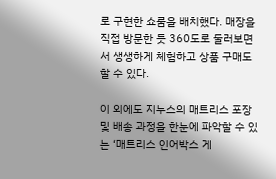로 구현한 쇼룸을 배치했다. 매장을 직접 방문한 듯 360도로 둘러보면서 생생하게 체험하고 상품 구매도 할 수 있다.

이 외에도 지누스의 매트리스 포장 및 배송 과정을 한눈에 파악할 수 있는 ‘매트리스 인어박스 게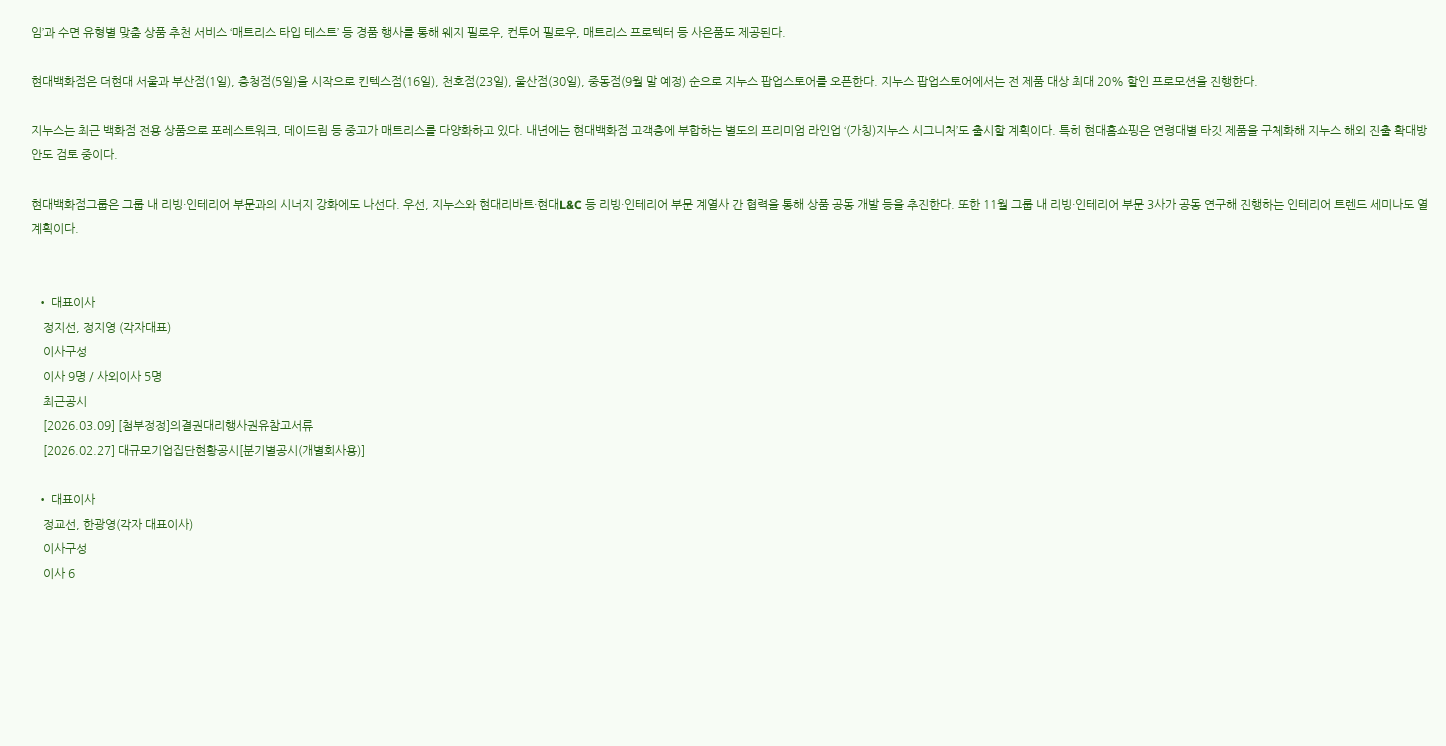임’과 수면 유형별 맞춤 상품 추천 서비스 ‘매트리스 타입 테스트’ 등 경품 행사를 통해 웨지 필로우, 컨투어 필로우, 매트리스 프로텍터 등 사은품도 제공된다.

현대백화점은 더현대 서울과 부산점(1일), 충청점(5일)을 시작으로 킨텍스점(16일), 천호점(23일), 울산점(30일), 중동점(9월 말 예정) 순으로 지누스 팝업스토어를 오픈한다. 지누스 팝업스토어에서는 전 제품 대상 최대 20% 할인 프로모션을 진행한다.

지누스는 최근 백화점 전용 상품으로 포레스트워크, 데이드림 등 중고가 매트리스를 다양화하고 있다. 내년에는 현대백화점 고객층에 부합하는 별도의 프리미엄 라인업 ‘(가칭)지누스 시그니처’도 출시할 계획이다. 특히 현대홈쇼핑은 연령대별 타깃 제품을 구체화해 지누스 해외 진출 확대방안도 검토 중이다.

현대백화점그룹은 그룹 내 리빙·인테리어 부문과의 시너지 강화에도 나선다. 우선, 지누스와 현대리바트·현대L&C 등 리빙·인테리어 부문 계열사 간 협력을 통해 상품 공동 개발 등을 추진한다. 또한 11월 그룹 내 리빙·인테리어 부문 3사가 공동 연구해 진행하는 인테리어 트렌드 세미나도 열 계획이다.


  • 대표이사
    정지선, 정지영 (각자대표)
    이사구성
    이사 9명 / 사외이사 5명
    최근공시
    [2026.03.09] [첨부정정]의결권대리행사권유참고서류
    [2026.02.27] 대규모기업집단현황공시[분기별공시(개별회사용)]

  • 대표이사
    정교선, 한광영(각자 대표이사)
    이사구성
    이사 6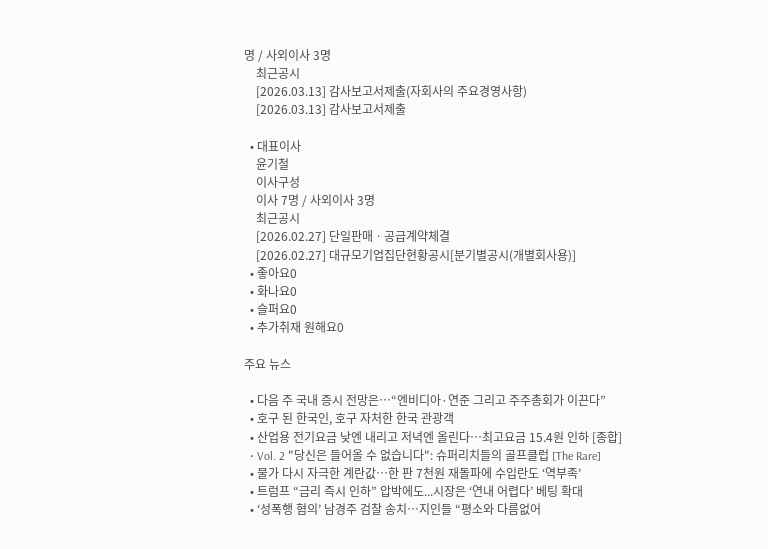명 / 사외이사 3명
    최근공시
    [2026.03.13] 감사보고서제출(자회사의 주요경영사항)
    [2026.03.13] 감사보고서제출

  • 대표이사
    윤기철
    이사구성
    이사 7명 / 사외이사 3명
    최근공시
    [2026.02.27] 단일판매ㆍ공급계약체결
    [2026.02.27] 대규모기업집단현황공시[분기별공시(개별회사용)]
  • 좋아요0
  • 화나요0
  • 슬퍼요0
  • 추가취재 원해요0

주요 뉴스

  • 다음 주 국내 증시 전망은⋯“엔비디아·연준 그리고 주주총회가 이끈다”
  • 호구 된 한국인, 호구 자처한 한국 관광객
  • 산업용 전기요금 낮엔 내리고 저녁엔 올린다…최고요금 15.4원 인하 [종합]
  • Vol. 2 "당신은 들어올 수 없습니다": 슈퍼리치들의 골프클럽 [The Rare]
  • 물가 다시 자극한 계란값…한 판 7천원 재돌파에 수입란도 ‘역부족’
  • 트럼프 “금리 즉시 인하” 압박에도...시장은 ‘연내 어렵다’ 베팅 확대
  • ‘성폭행 혐의’ 남경주 검찰 송치…지인들 “평소와 다름없어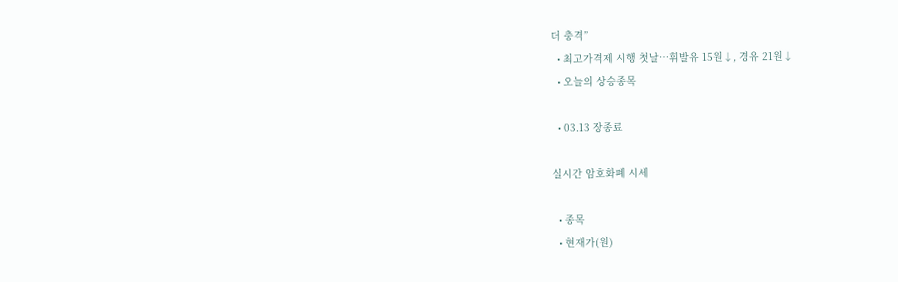더 충격”
  • 최고가격제 시행 첫날⋯휘발유 15원↓, 경유 21원↓
  • 오늘의 상승종목

  • 03.13 장종료

실시간 암호화폐 시세

  • 종목
  • 현재가(원)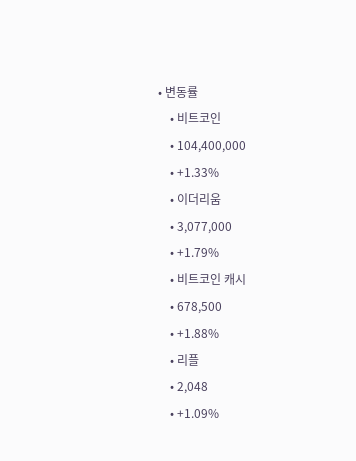• 변동률
    • 비트코인
    • 104,400,000
    • +1.33%
    • 이더리움
    • 3,077,000
    • +1.79%
    • 비트코인 캐시
    • 678,500
    • +1.88%
    • 리플
    • 2,048
    • +1.09%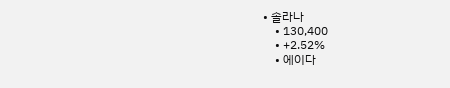• 솔라나
    • 130,400
    • +2.52%
    • 에이다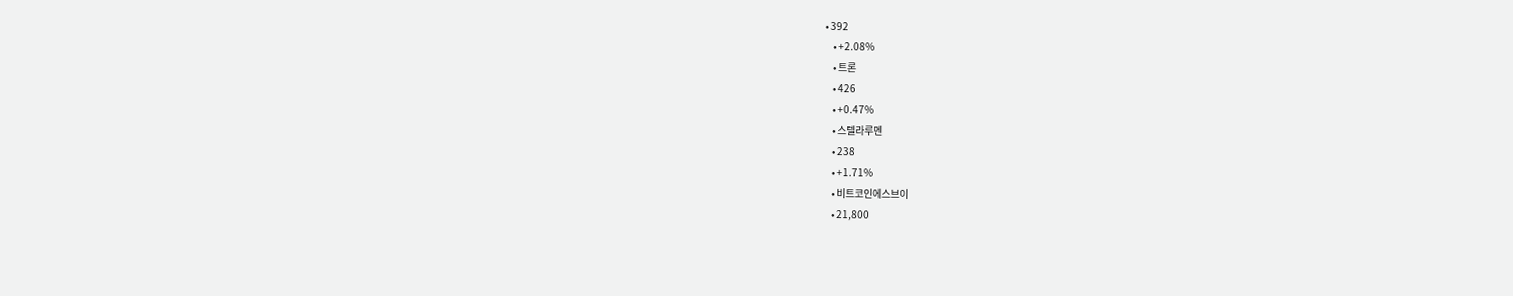• 392
    • +2.08%
    • 트론
    • 426
    • +0.47%
    • 스텔라루멘
    • 238
    • +1.71%
    • 비트코인에스브이
    • 21,800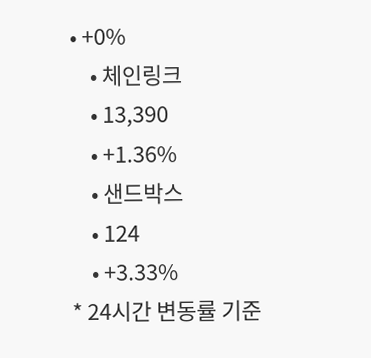• +0%
    • 체인링크
    • 13,390
    • +1.36%
    • 샌드박스
    • 124
    • +3.33%
* 24시간 변동률 기준